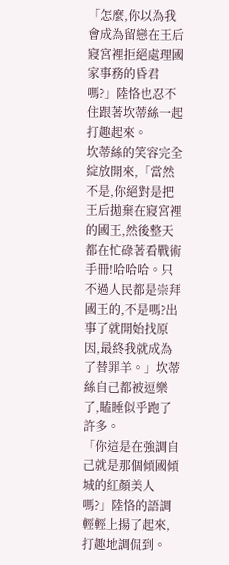「怎麼,你以為我會成為留戀在王后寢宮裡拒絕處理國家事務的昏君嗎?」陸恪也忍不住跟著坎蒂絲一起打趣起來。
坎蒂絲的笑容完全綻放開來,「當然不是,你絕對是把王后拋棄在寢宮裡的國王,然後整天都在忙碌著看戰術手冊!哈哈哈。只不過人民都是崇拜國王的,不是嗎?出事了就開始找原因,最終我就成為了替罪羊。」坎蒂絲自己都被逗樂了,瞌睡似乎跑了許多。
「你這是在強調自己就是那個傾國傾城的紅顏美人嗎?」陸恪的語調輕輕上揚了起來,打趣地調侃到。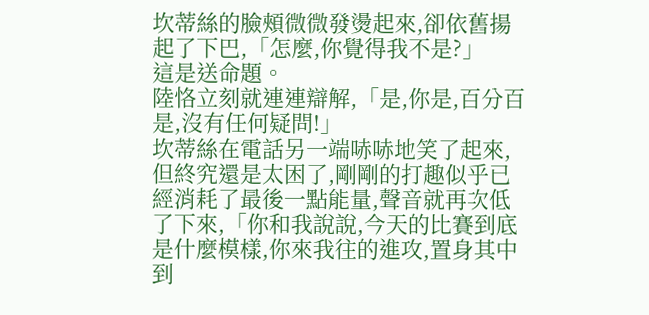坎蒂絲的臉頰微微發燙起來,卻依舊揚起了下巴,「怎麼,你覺得我不是?」
這是送命題。
陸恪立刻就連連辯解,「是,你是,百分百是,沒有任何疑問!」
坎蒂絲在電話另一端哧哧地笑了起來,但終究還是太困了,剛剛的打趣似乎已經消耗了最後一點能量,聲音就再次低了下來,「你和我說說,今天的比賽到底是什麼模樣,你來我往的進攻,置身其中到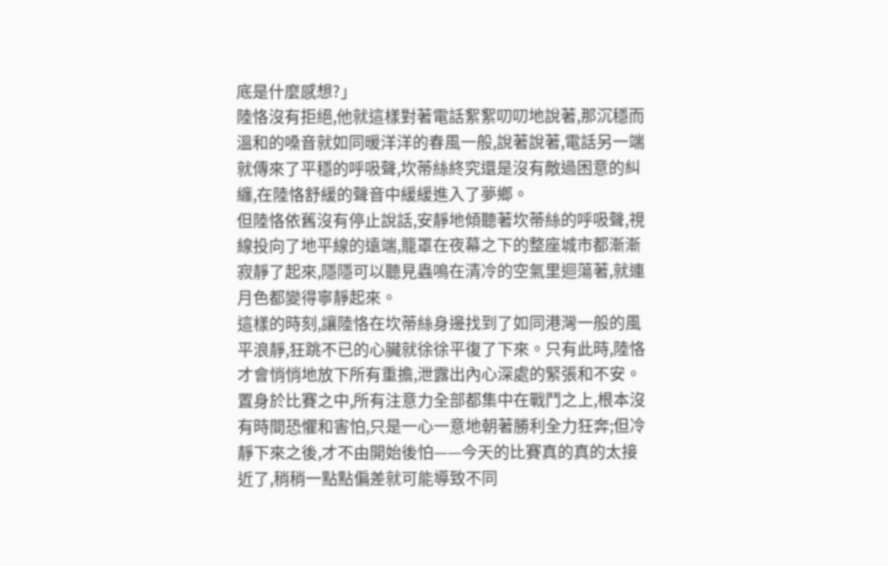底是什麼感想?」
陸恪沒有拒絕,他就這樣對著電話絮絮叨叨地說著,那沉穩而溫和的嗓音就如同暖洋洋的春風一般,說著說著,電話另一端就傳來了平穩的呼吸聲,坎蒂絲終究還是沒有敵過困意的糾纏,在陸恪舒緩的聲音中緩緩進入了夢鄉。
但陸恪依舊沒有停止說話,安靜地傾聽著坎蒂絲的呼吸聲,視線投向了地平線的遠端,籠罩在夜幕之下的整座城市都漸漸寂靜了起來,隱隱可以聽見蟲鳴在清冷的空氣里迴蕩著,就連月色都變得寧靜起來。
這樣的時刻,讓陸恪在坎蒂絲身邊找到了如同港灣一般的風平浪靜,狂跳不已的心臟就徐徐平復了下來。只有此時,陸恪才會悄悄地放下所有重擔,泄露出內心深處的緊張和不安。
置身於比賽之中,所有注意力全部都集中在戰鬥之上,根本沒有時間恐懼和害怕,只是一心一意地朝著勝利全力狂奔;但冷靜下來之後,才不由開始後怕——今天的比賽真的真的太接近了,稍稍一點點偏差就可能導致不同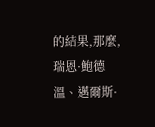的結果,那麼,瑞恩·鮑德溫、邁爾斯·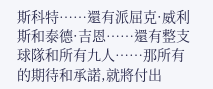斯科特……還有派屈克·威利斯和泰德·吉恩……還有整支球隊和所有九人……那所有的期待和承諾,就將付出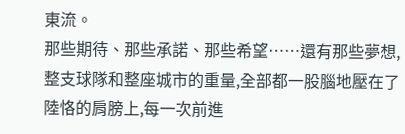東流。
那些期待、那些承諾、那些希望……還有那些夢想,整支球隊和整座城市的重量,全部都一股腦地壓在了陸恪的肩膀上,每一次前進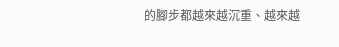的腳步都越來越沉重、越來越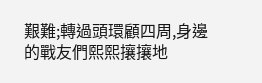艱難;轉過頭環顧四周,身邊的戰友們熙熙攘攘地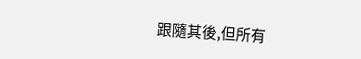跟隨其後,但所有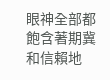眼神全部都飽含著期冀和信賴地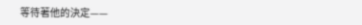等待著他的決定——